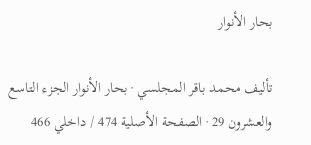بحار الأنوار

تأليف محمد باقر المجلسي · بحار الأنوار الجزء التاسع والعشرون 29 · الصفحة الأصلية 474 / داخلي 466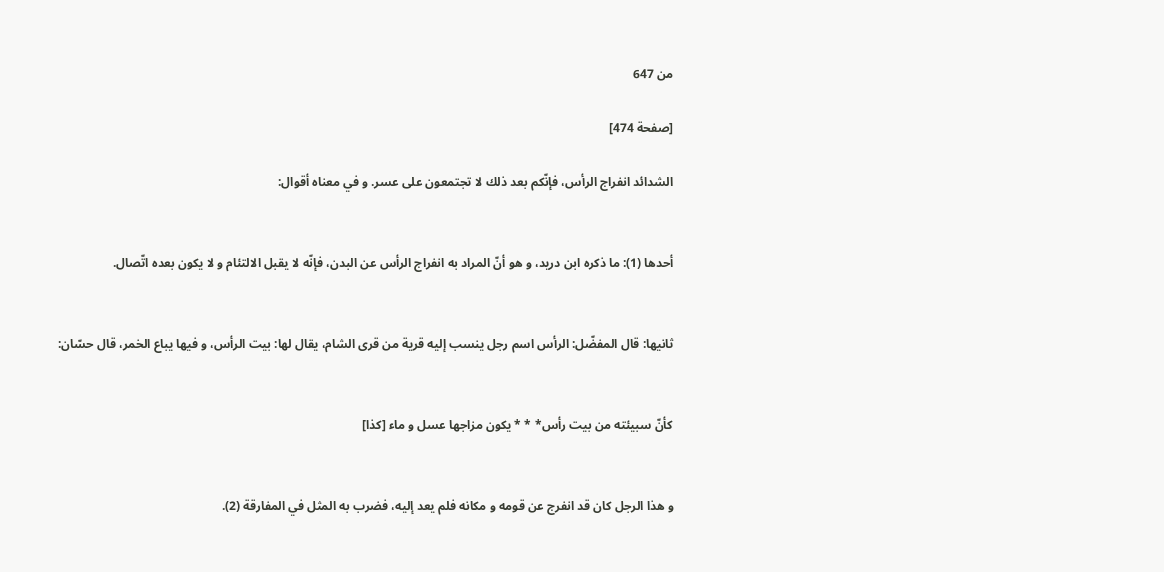من 647

[صفحة 474]

الشدائد انفراج الرأس، فإنّكم بعد ذلك لا تجتمعون على عسر. و في معناه أقوال:


أحدها (1): ما ذكره ابن دريد، و هو أنّ المراد به انفراج الرأس عن البدن، فإنّه لا يقبل الالتئام و لا يكون بعده اتّصال.


ثانيها: قال المفضّل: الرأس اسم رجل ينسب إليه قرية من قرى الشام، يقال لها: بيت الرأس، و فيها يباع الخمر، قال حسّان:


كأنّ سبيئته من بيت رأس* * * يكون مزاجها عسل و ماء [كذا]


و هذا الرجل كان قد انفرج عن قومه و مكانه فلم يعد إليه، فضرب به المثل في المفارقة (2).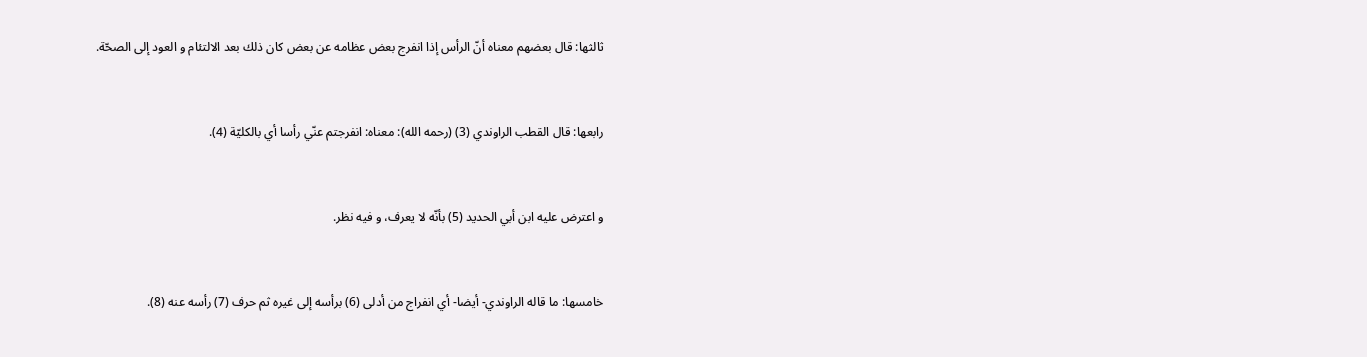ثالثها: قال بعضهم معناه أنّ الرأس إذا انفرج بعض عظامه عن بعض كان ذلك بعد الالتئام و العود إلى الصحّة.


رابعها: قال القطب الراوندي (3) (رحمه الله): معناه: انفرجتم عنّي رأسا أي بالكليّة (4).


و اعترض عليه ابن أبي الحديد (5) بأنّه لا يعرف، و فيه نظر.


خامسها: ما قاله الراوندي- أيضا- أي انفراج من أدلى (6) برأسه إلى غيره ثم حرف (7) رأسه عنه (8).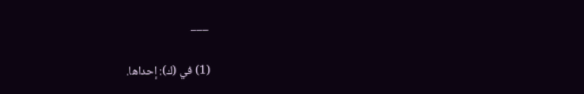___

(1) في (ك): إحداها.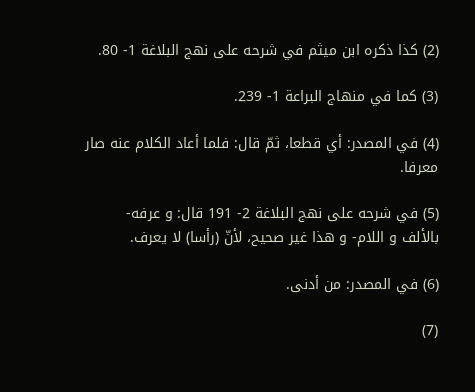(2) كذا ذكره ابن ميثم في شرحه على نهج البلاغة 1- 80.

(3) كما في منهاج البراعة 1- 239.

(4) في المصدر: أي قطعا، ثمّ قال: فلما أعاد الكلام عنه صار معرفا.

(5) في شرحه على نهج البلاغة 2- 191 قال: و عرفه- بالألف و اللام- و هذا غير صحيح، لأنّ (رأسا) لا يعرف.

(6) في المصدر: من أدنى.

(7)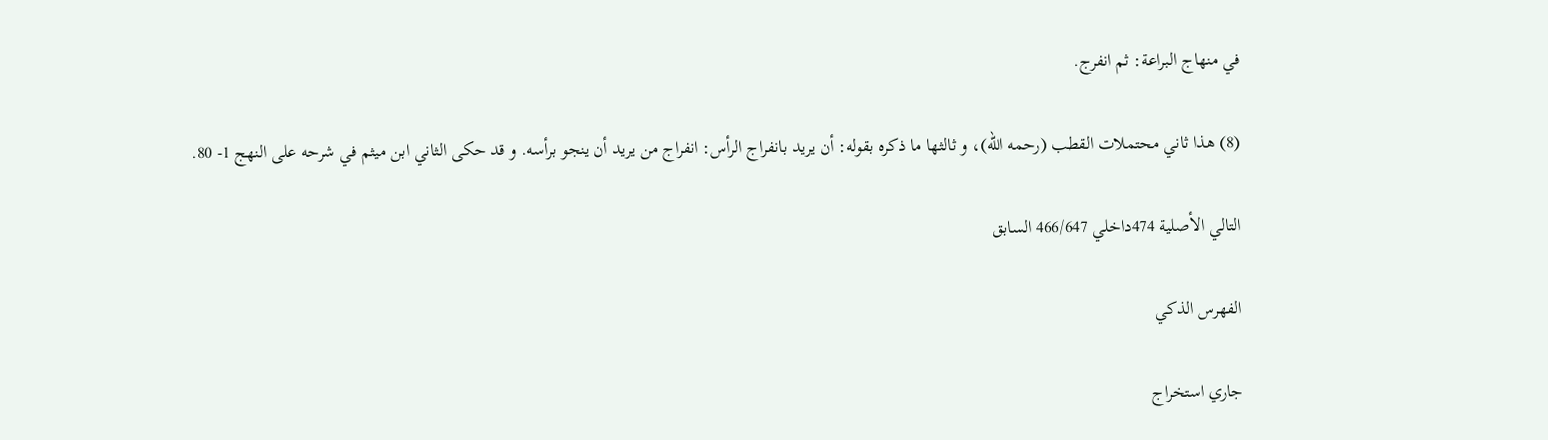في منهاج البراعة: ثم انفرج.

(8) هذا ثاني محتملات القطب (رحمه الله)، و ثالثها ما ذكره بقوله: أن يريد بانفراج الرأس: انفراج من يريد أن ينجو برأسه. و قد حكى الثاني ابن ميثم في شرحه على النهج 1- 80.

التالي الأصلية 474داخلي 466/647 السابق

الفهرس الذكي

جاري استخراج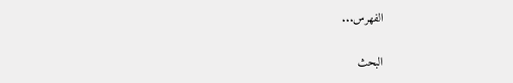الفهرس...

البحث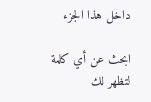داخل هذا الجزء

ابحث عن أي كلمة لتظهر لك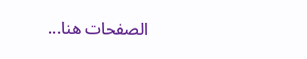الصفحات هنا...